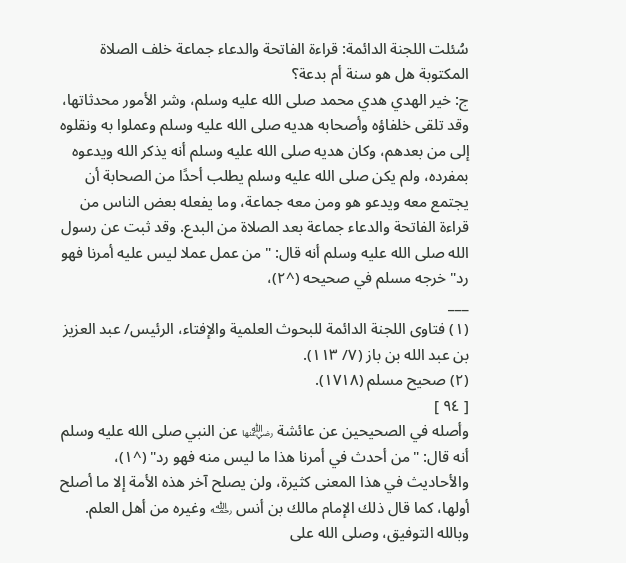سُئلت اللجنة الدائمة: قراءة الفاتحة والدعاء جماعة خلف الصلاة المكتوبة هل هو سنة أم بدعة؟
ج: خير الهدي هدي محمد صلى الله عليه وسلم، وشر الأمور محدثاتها، وقد تلقى خلفاؤه وأصحابه هديه صلى الله عليه وسلم وعملوا به ونقلوه إلى من بعدهم، وكان هديه صلى الله عليه وسلم أنه يذكر الله ويدعوه بمفرده، ولم يكن صلى الله عليه وسلم يطلب أحدًا من الصحابة أن يجتمع معه ويدعو هو ومن معه جماعة، وما يفعله بعض الناس من قراءة الفاتحة والدعاء جماعة بعد الصلاة من البدع. وقد ثبت عن رسول الله صلى الله عليه وسلم أنه قال: "من عمل عملا ليس عليه أمرنا فهو رد" خرجه مسلم في صحيحه (^٢)،
___
(١) فتاوى اللجنة الدائمة للبحوث العلمية والإفتاء، الرئيس/ عبد العزيز بن عبد الله بن باز (٧/ ١١٣).
(٢) صحيح مسلم (١٧١٨).
[ ٩٤ ]
وأصله في الصحيحين عن عائشة ﵂ عن النبي صلى الله عليه وسلم أنه قال: "من أحدث في أمرنا هذا ما ليس منه فهو رد" (^١)، والأحاديث في هذا المعنى كثيرة، ولن يصلح آخر هذه الأمة إلا ما أصلح أولها، كما قال ذلك الإمام مالك بن أنس ﵀ وغيره من أهل العلم. وبالله التوفيق، وصلى الله على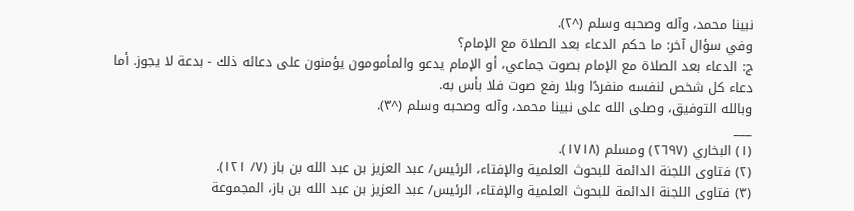نبينا محمد، وآله وصحبه وسلم (^٢).
وفي سؤال آخر: ما حكم الدعاء بعد الصلاة مع الإمام؟
ج: الدعاء بعد الصلاة مع الإمام بصوت جماعي، أو الإمام يدعو والمأمومون يؤمنون على دعائه ذلك - بدعة لا يجوز. أما دعاء كل شخص لنفسه منفردًا وبلا رفع صوت فلا بأس به.
وبالله التوفيق، وصلى الله على نبينا محمد، وآله وصحبه وسلم (^٣).
___
(١) البخاري (٢٦٩٧) ومسلم (١٧١٨).
(٢) فتاوى اللجنة الدائمة للبحوث العلمية والإفتاء، الرئيس/ عبد العزيز بن عبد الله بن باز (٧/ ١٢١).
(٣) فتاوى اللجنة الدائمة للبحوث العلمية والإفتاء، الرئيس/ عبد العزيز بن عبد الله بن باز، المجموعة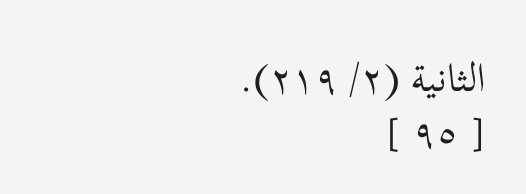الثانية (٢/ ٢١٩).
[ ٩٥ ]